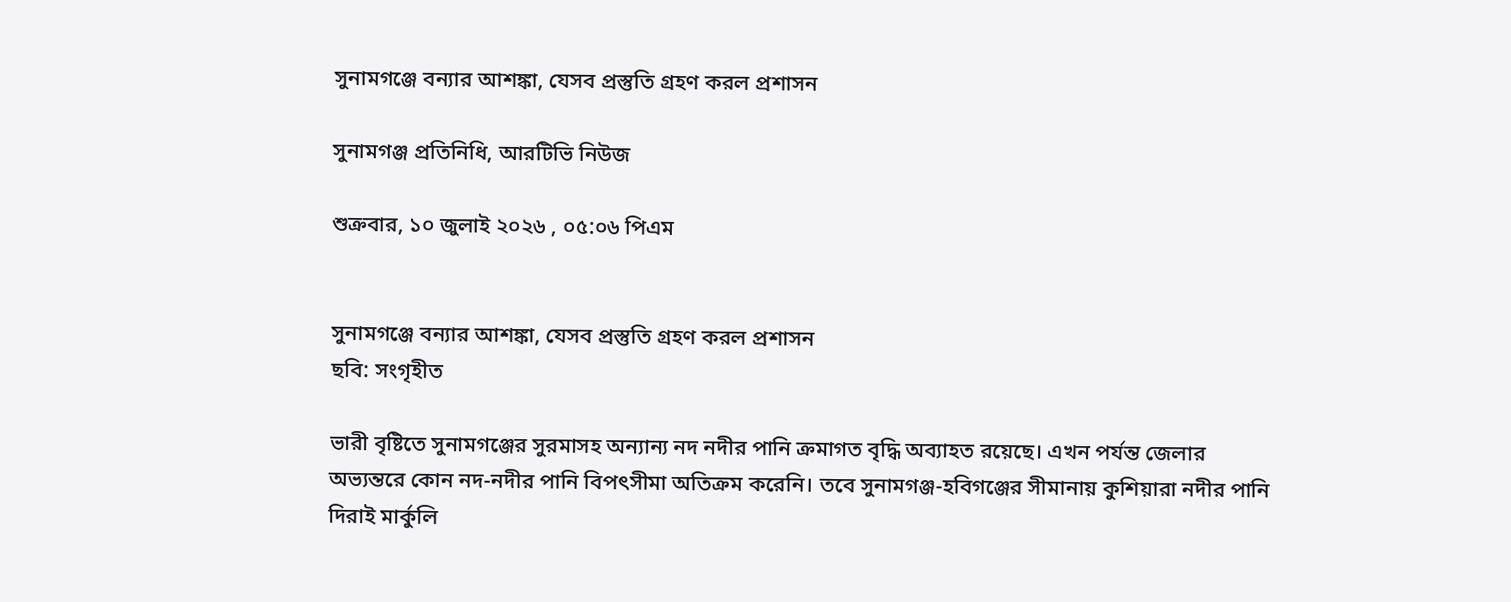সুনামগঞ্জে বন্যার আশঙ্কা, যেসব প্রস্তুতি গ্রহণ করল প্রশাসন

সুনামগঞ্জ প্রতিনিধি, আরটিভি নিউজ

শুক্রবার, ১০ জুলাই ২০২৬ , ০৫:০৬ পিএম


সুনামগঞ্জে বন্যার আশঙ্কা, যেসব প্রস্তুতি গ্রহণ করল প্রশাসন
ছবি: সংগৃহীত

ভারী বৃষ্টিতে সুনামগঞ্জের সুরমাসহ অন্যান্য নদ নদীর পানি ক্রমাগত বৃদ্ধি অব্যাহত রয়েছে। এখন পর্যন্ত জেলার অভ্যন্তরে কোন নদ-নদীর পানি বিপৎসীমা অতিক্রম করেনি। তবে সুনামগঞ্জ-হবিগঞ্জের সীমানায় কুশিয়ারা নদীর পানি দিরাই মার্কুলি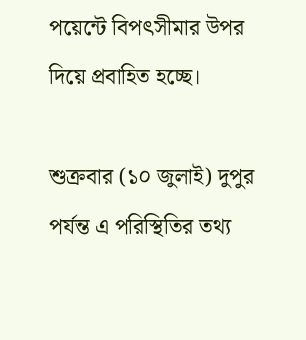পয়েন্টে বিপৎসীমার উপর দিয়ে প্রবাহিত হচ্ছে।

শুক্রবার (১০ জুলাই) দুপুর পর্যন্ত এ পরিস্থিতির তথ্য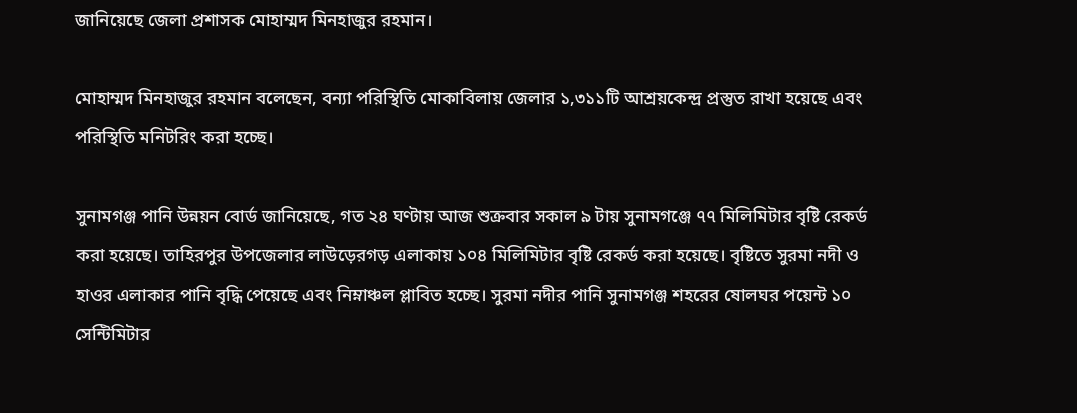জানিয়েছে জেলা প্রশাসক মোহাম্মদ মিনহাজুর রহমান।

মোহাম্মদ মিনহাজুর রহমান বলেছেন, বন্যা পরিস্থিতি মোকাবিলায় জেলার ১,৩১১টি আশ্রয়কেন্দ্র প্রস্তুত রাখা হয়েছে এবং পরিস্থিতি মনিটরিং করা হচ্ছে।

সুনামগঞ্জ পানি উন্নয়ন বোর্ড জানিয়েছে, গত ২৪ ঘণ্টায় আজ শুক্রবার সকাল ৯ টায় সুনামগঞ্জে ৭৭ মিলিমিটার বৃষ্টি রেকর্ড করা হয়েছে। তাহিরপুর উপজেলার লাউড়েরগড় এলাকায় ১০৪ মিলিমিটার বৃষ্টি রেকর্ড করা হয়েছে। বৃষ্টিতে সুরমা নদী ও হাওর এলাকার পানি বৃদ্ধি পেয়েছে এবং নিম্নাঞ্চল প্লাবিত হচ্ছে। সুরমা নদীর পানি সুনামগঞ্জ শহরের ষোলঘর পয়েন্ট ১০ সেন্টিমিটার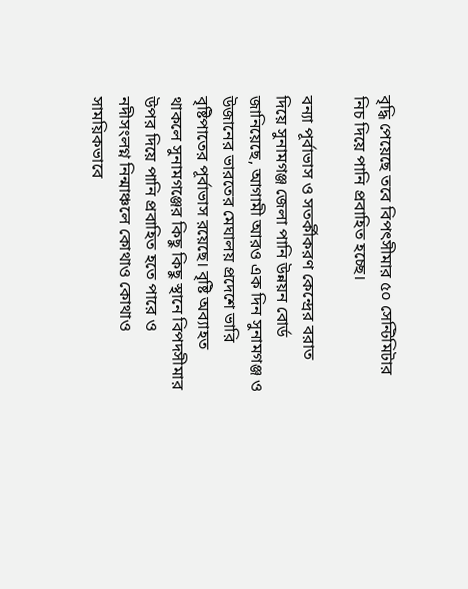বৃদ্ধি পেয়েছে তবে বিপৎসীমার ৫০ সেন্টিমিটার নিচ দিয়ে পানি প্রবাহিত হচ্ছে।

বন্যা পূর্বাভাস ও সতর্কীকরণ কেন্দ্রের বরাত দিয়ে সুনামগঞ্জ জেলা পানি উন্নয়ন বোর্ড জানিয়েছে, আগামী আরও এক দিন সুনামগঞ্জ ও উজানের ভারতের মেঘালয় প্রদেশে ভারি বৃষ্টিপাতের পূর্বাভাস রয়েছে। বৃষ্টি অব্যাহত থাকলে সুনামগঞ্জের কিছু কিছু স্থানে বিপদসীমার উপর দিয়ে পানি প্রবাহিত হতে পারে ও নদীসংলগ্ন নিন্মাঞ্চলে কোথাও কোথাও সাময়িকভাবে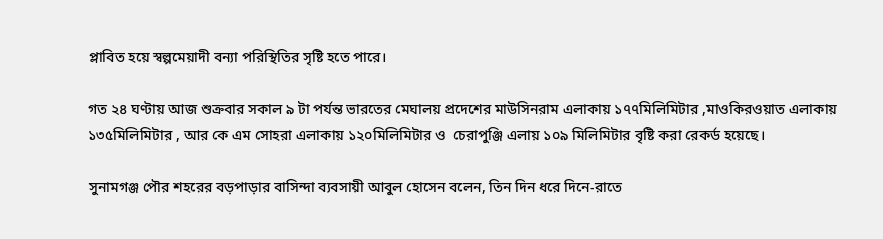প্লাবিত হয়ে স্বল্পমেয়াদী বন্যা পরিস্থিতির সৃষ্টি হতে পারে।

গত ২৪ ঘণ্টায় আজ শুক্রবার সকাল ৯ টা পর্যন্ত ভারতের মেঘালয় প্রদেশের মাউসিনরাম এলাকায় ১৭৭মিলিমিটার ,মাওকিরওয়াত এলাকায় ১৩৫মিলিমিটার , আর কে এম সোহরা এলাকায় ১২০মিলিমিটার ও  চেরাপুঞ্জি এলায় ১০৯ মিলিমিটার বৃষ্টি করা রেকর্ড হয়েছে।

সুনামগঞ্জ পৌর শহরের বড়পাড়ার বাসিন্দা ব্যবসায়ী আবুল হোসেন বলেন, তিন দিন ধরে দিনে-রাতে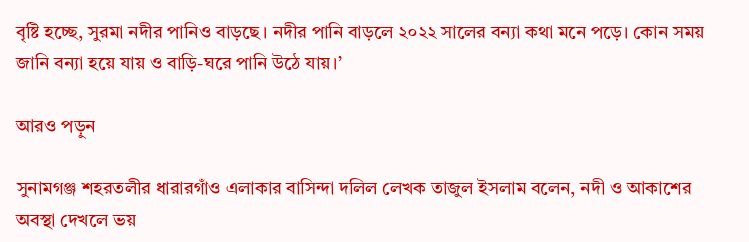বৃষ্টি হচ্ছে, সুরমা নদীর পানিও বাড়ছে। নদীর পানি বাড়লে ২০২২ সালের বন্যা কথা মনে পড়ে। কোন সময় জানি বন্যা হয়ে যায় ও বাড়ি-ঘরে পানি উঠে যায়।’

আরও পড়ুন

সুনামগঞ্জ শহরতলীর ধারারগাঁও এলাকার বাসিন্দা দলিল লেখক তাজুল ইসলাম বলেন, নদী ও আকাশের অবস্থা দেখলে ভয়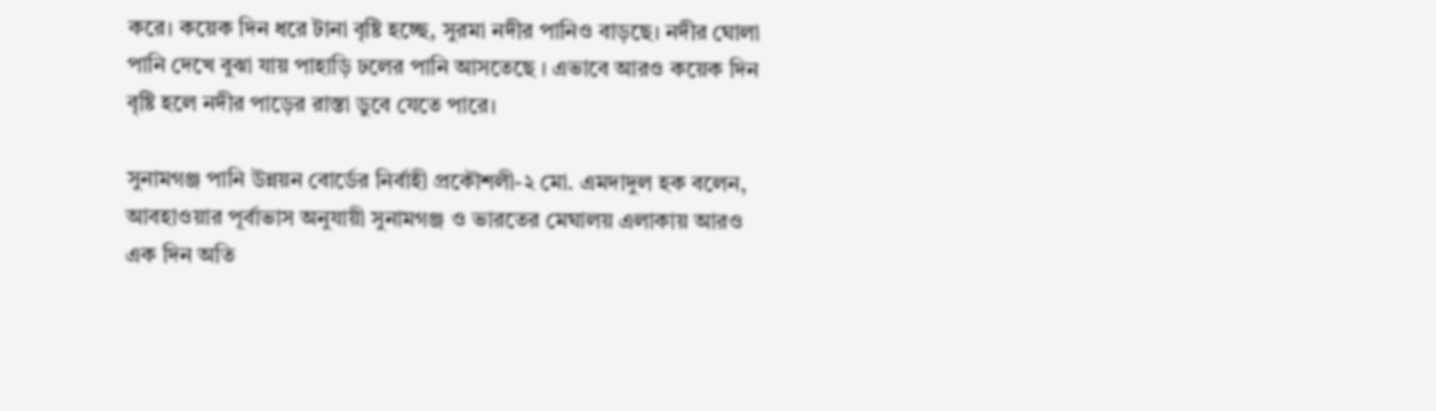করে। কয়েক দিন ধরে টানা বৃষ্টি হচ্ছে, সুরমা নদীর পানিও বাড়ছে। নদীর ঘোলা পানি দেখে বুঝা যায় পাহাড়ি ঢলের পানি আসতেছে । এভাবে আরও কয়েক দিন বৃষ্টি হলে নদীর পাড়ের রাস্তা ডুবে যেতে পারে।

সুনামগঞ্জ পানি উন্নয়ন বোর্ডের নির্বাহী প্রকৌশলী-২ মো. এমদাদুল হক বলেন, আবহাওয়ার পূর্বাভাস অনুযায়ী সুনামগঞ্জ ও ভারতের মেঘালয় এলাকায় আরও এক দিন অতি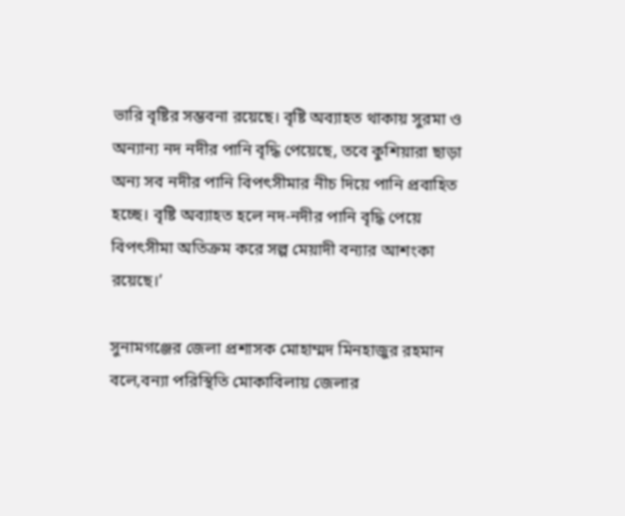ভারি বৃষ্টির সম্ভবনা রয়েছে। বৃষ্টি অব্যাহত থাকায় সুরমা ও অন্যান্য নদ নদীর পানি বৃদ্ধি পেয়েছে, তবে কুশিয়ারা ছাড়া অন্য সব নদীর পানি বিপৎসীমার নীচ দিয়ে পানি প্রবাহিত হচ্ছে। বৃষ্টি অব্যাহত হলে নদ-নদীর পানি বৃদ্ধি পেয়ে বিপৎসীমা অতিক্রম করে সল্প মেয়াদী বন্যার আশংকা রয়েছে।’

সুনামগঞ্জের জেলা প্রশাসক মোহাম্মদ মিনহাজুর রহমান বলে,বন্যা পরিস্থিতি মোকাবিলায় জেলার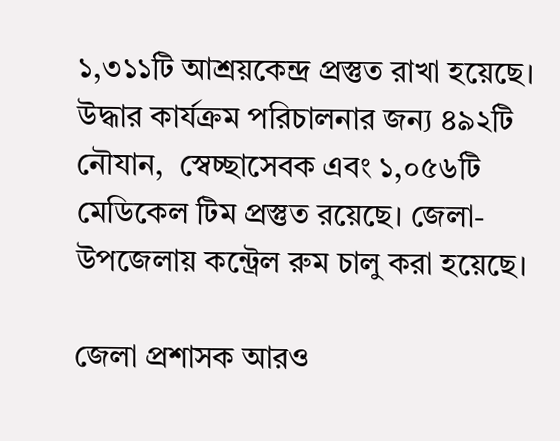১,৩১১টি আশ্রয়কেন্দ্র প্রস্তুত রাখা হয়েছে। উদ্ধার কার্যক্রম পরিচালনার জন্য ৪৯২টি নৌযান,  স্বেচ্ছাসেবক এবং ১,০৫৬টি মেডিকেল টিম প্রস্তুত রয়েছে। জেলা-উপজেলায় কন্ট্রেল রুম চালু করা হয়েছে।

জেলা প্রশাসক আরও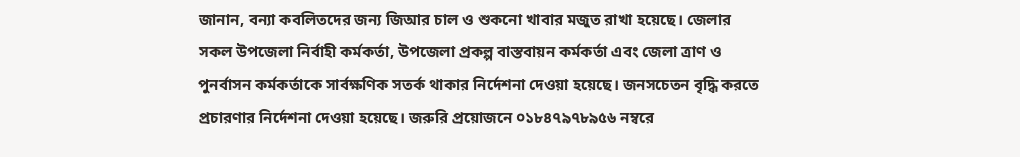জানান, বন্যা কবলিতদের জন্য জিআর চাল ও শুকনো খাবার মজুত রাখা হয়েছে। জেলার সকল উপজেলা নির্বাহী কর্মকর্তা, উপজেলা প্রকল্প বাস্তবায়ন কর্মকর্তা এবং জেলা ত্রাণ ও পুনর্বাসন কর্মকর্তাকে সার্বক্ষণিক সতর্ক থাকার নির্দেশনা দেওয়া হয়েছে। জনসচেতন বৃদ্ধি করতে প্রচারণার নির্দেশনা দেওয়া হয়েছে। জরুরি প্রয়োজনে ০১৮৪৭৯৭৮৯৫৬ নম্বরে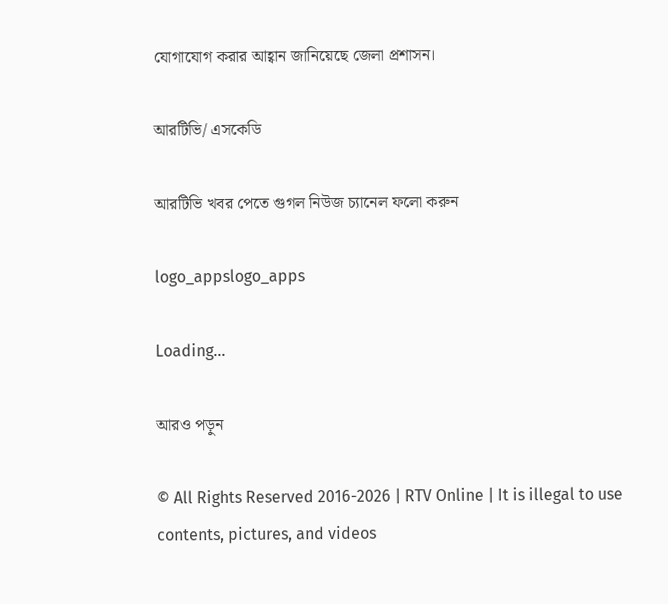যোগাযোগ করার আহ্বান জানিয়েছে জেলা প্রশাসন।

আরটিভি/ এসকেডি

আরটিভি খবর পেতে গুগল নিউজ চ্যানেল ফলো করুন

logo_appslogo_apps

Loading...

আরও পড়ুন

© All Rights Reserved 2016-2026 | RTV Online | It is illegal to use contents, pictures, and videos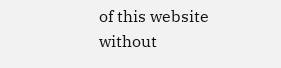of this website without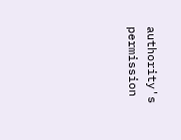authority's permission